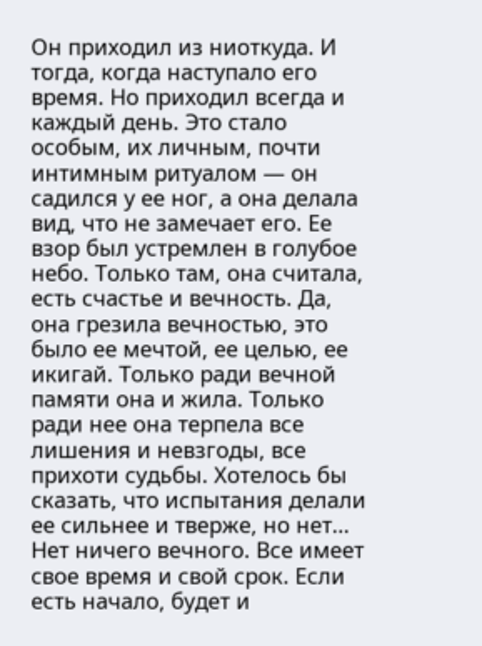Он приходил из ниоткуда. И тогда, когда наступало его время. Но приходил всегда и каждый день. Это стало особым, их личным, почти интимным ритуалом — он садился у ее ног, а она делала вид, что не замечает его. Ее взор был устремлен в голубое небо. Только там, она считала, есть счастье и вечность. Да, она грезила вечностью, это было ее мечтой, ее целью, ее икигай. Только ради вечной памяти она и жила. Только ради нее она терпела все лишения и невзгоды, все прихоти судьбы. Хотелось бы сказать, что испытания делали ее сильнее и тверже, но нет… Нет ничего вечного. Все имеет свое время и свой срок. Если есть начало, будет и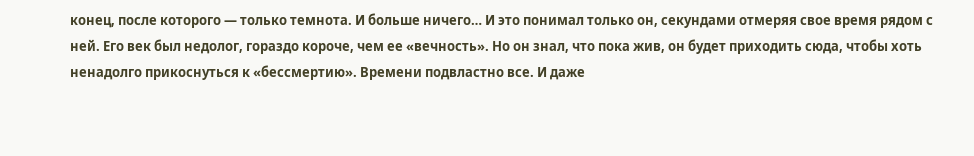конец, после которого — только темнота. И больше ничего… И это понимал только он, секундами отмеряя свое время рядом с ней. Его век был недолог, гораздо короче, чем ее «вечность». Но он знал, что пока жив, он будет приходить сюда, чтобы хоть ненадолго прикоснуться к «бессмертию». Времени подвластно все. И даже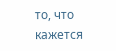то, что кажется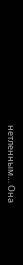нетленным… Она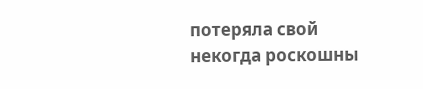потеряла свой некогда роскошны